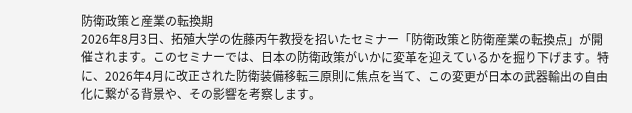防衛政策と産業の転換期
2026年8月3日、拓殖大学の佐藤丙午教授を招いたセミナー「防衛政策と防衛産業の転換点」が開催されます。このセミナーでは、日本の防衛政策がいかに変革を迎えているかを掘り下げます。特に、2026年4月に改正された防衛装備移転三原則に焦点を当て、この変更が日本の武器輸出の自由化に繋がる背景や、その影響を考察します。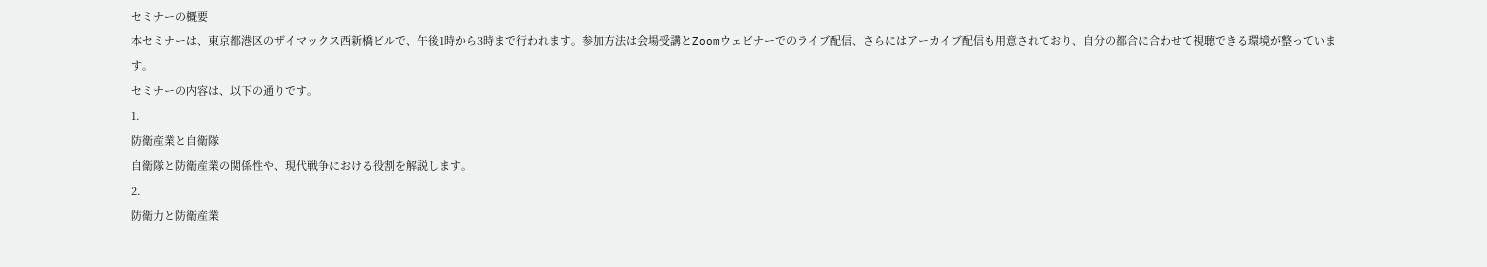セミナーの概要
本セミナーは、東京都港区のザイマックス西新橋ビルで、午後1時から3時まで行われます。参加方法は会場受講とZoomウェビナーでのライブ配信、さらにはアーカイブ配信も用意されており、自分の都合に合わせて視聴できる環境が整っています。
セミナーの内容は、以下の通りです。
1.
防衛産業と自衛隊
自衛隊と防衛産業の関係性や、現代戦争における役割を解説します。
2.
防衛力と防衛産業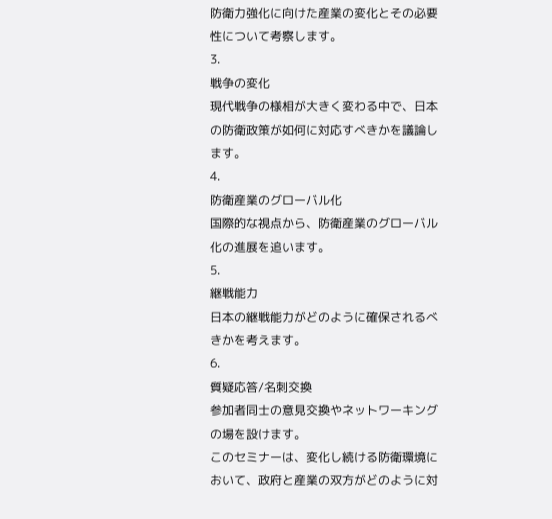防衛力強化に向けた産業の変化とその必要性について考察します。
3.
戦争の変化
現代戦争の様相が大きく変わる中で、日本の防衛政策が如何に対応すべきかを議論します。
4.
防衛産業のグローバル化
国際的な視点から、防衛産業のグローバル化の進展を追います。
5.
継戦能力
日本の継戦能力がどのように確保されるべきかを考えます。
6.
質疑応答/名刺交換
参加者同士の意見交換やネットワーキングの場を設けます。
このセミナーは、変化し続ける防衛環境において、政府と産業の双方がどのように対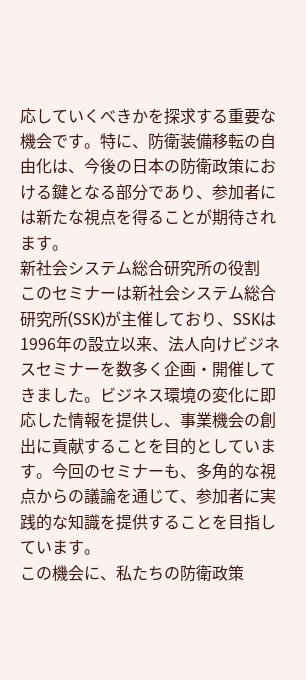応していくべきかを探求する重要な機会です。特に、防衛装備移転の自由化は、今後の日本の防衛政策における鍵となる部分であり、参加者には新たな視点を得ることが期待されます。
新社会システム総合研究所の役割
このセミナーは新社会システム総合研究所(SSK)が主催しており、SSKは1996年の設立以来、法人向けビジネスセミナーを数多く企画・開催してきました。ビジネス環境の変化に即応した情報を提供し、事業機会の創出に貢献することを目的としています。今回のセミナーも、多角的な視点からの議論を通じて、参加者に実践的な知識を提供することを目指しています。
この機会に、私たちの防衛政策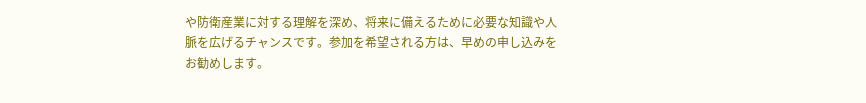や防衛産業に対する理解を深め、将来に備えるために必要な知識や人脈を広げるチャンスです。参加を希望される方は、早めの申し込みをお勧めします。